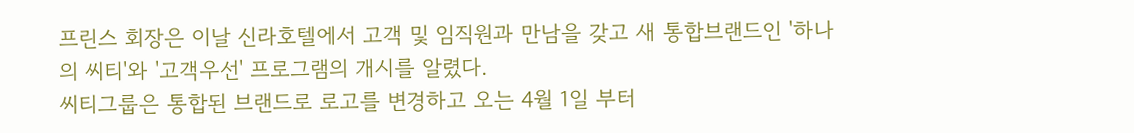프린스 회장은 이날 신라호텔에서 고객 및 임직원과 만남을 갖고 새 통합브랜드인 '하나의 씨티'와 '고객우선' 프로그램의 개시를 알렸다.
씨티그룹은 통합된 브랜드로 로고를 변경하고 오는 4월 1일 부터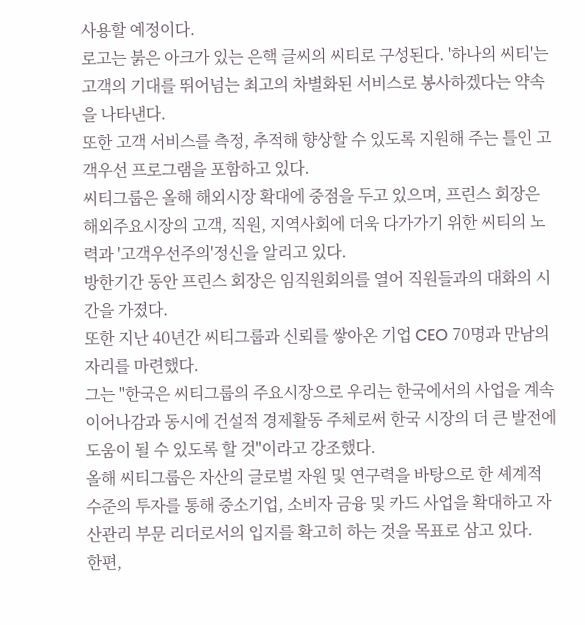사용할 예정이다.
로고는 붉은 아크가 있는 은핵 글씨의 씨티로 구성된다. '하나의 씨티'는 고객의 기대를 뛰어넘는 최고의 차별화된 서비스로 봉사하겠다는 약속을 나타낸다.
또한 고객 서비스를 측정, 추적해 향상할 수 있도록 지원해 주는 틀인 고객우선 프로그램을 포함하고 있다.
씨티그룹은 올해 해외시장 확대에 중점을 두고 있으며, 프린스 회장은 해외주요시장의 고객, 직원, 지역사회에 더욱 다가가기 위한 씨티의 노력과 '고객우선주의'정신을 알리고 있다.
방한기간 동안 프린스 회장은 임직원회의를 열어 직원들과의 대화의 시간을 가졌다.
또한 지난 40년간 씨티그룹과 신뢰를 쌓아온 기업 CEO 70명과 만남의 자리를 마련했다.
그는 "한국은 씨티그룹의 주요시장으로 우리는 한국에서의 사업을 계속 이어나감과 동시에 건설적 경제활동 주체로써 한국 시장의 더 큰 발전에 도움이 될 수 있도록 할 것"이라고 강조했다.
올해 씨티그룹은 자산의 글로벌 자원 및 연구력을 바탕으로 한 셰계적 수준의 투자를 통해 중소기업, 소비자 금융 및 카드 사업을 확대하고 자산관리 부문 리더로서의 입지를 확고히 하는 것을 목표로 삼고 있다.
한편,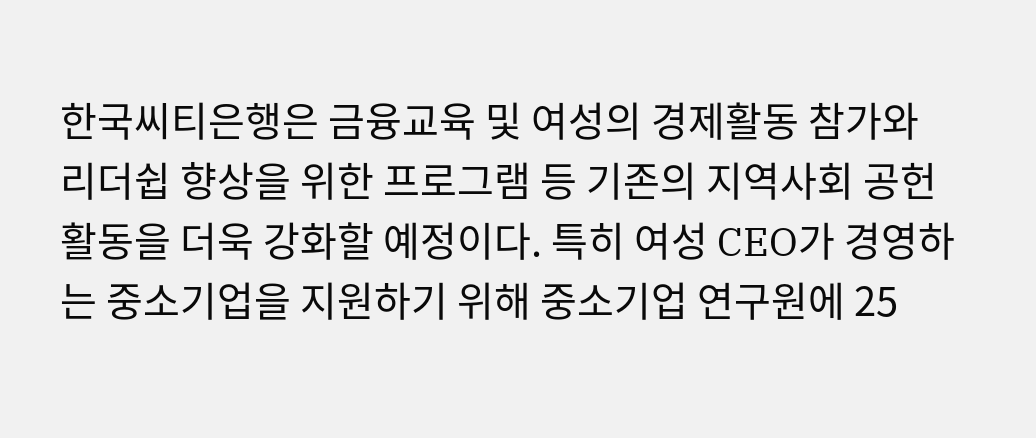한국씨티은행은 금융교육 및 여성의 경제활동 참가와 리더쉽 향상을 위한 프로그램 등 기존의 지역사회 공헌활동을 더욱 강화할 예정이다. 특히 여성 CEO가 경영하는 중소기업을 지원하기 위해 중소기업 연구원에 25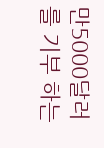만5000달러를 기부 하는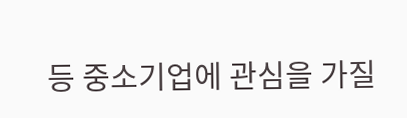등 중소기업에 관심을 가질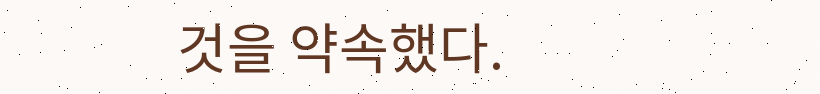것을 약속했다.